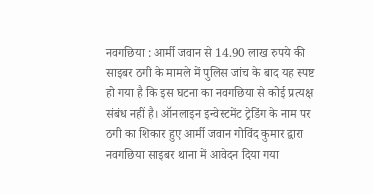नवगछिया : आर्मी जवान से 14.90 लाख रुपये की साइबर ठगी के मामले में पुलिस जांच के बाद यह स्पष्ट हो गया है कि इस घटना का नवगछिया से कोई प्रत्यक्ष संबंध नहीं है। ऑनलाइन इन्वेस्टमेंट ट्रेडिंग के नाम पर ठगी का शिकार हुए आर्मी जवान गोविंद कुमार द्वारा नवगछिया साइबर थाना में आवेदन दिया गया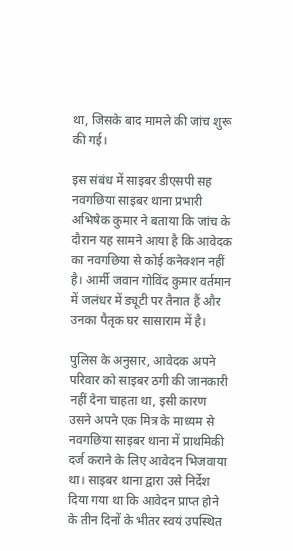था, जिसके बाद मामले की जांच शुरू की गई।

इस संबंध में साइबर डीएसपी सह नवगछिया साइबर थाना प्रभारी अभिषेक कुमार ने बताया कि जांच के दौरान यह सामने आया है कि आवेदक का नवगछिया से कोई कनेक्शन नहीं है। आर्मी जवान गोविंद कुमार वर्तमान में जलंधर में ड्यूटी पर तैनात हैं और उनका पैतृक घर सासाराम में है।

पुलिस के अनुसार, आवेदक अपने परिवार को साइबर ठगी की जानकारी नहीं देना चाहता था, इसी कारण उसने अपने एक मित्र के माध्यम से नवगछिया साइबर थाना में प्राथमिकी दर्ज कराने के लिए आवेदन भिजवाया था। साइबर थाना द्वारा उसे निर्देश दिया गया था कि आवेदन प्राप्त होने के तीन दिनों के भीतर स्वयं उपस्थित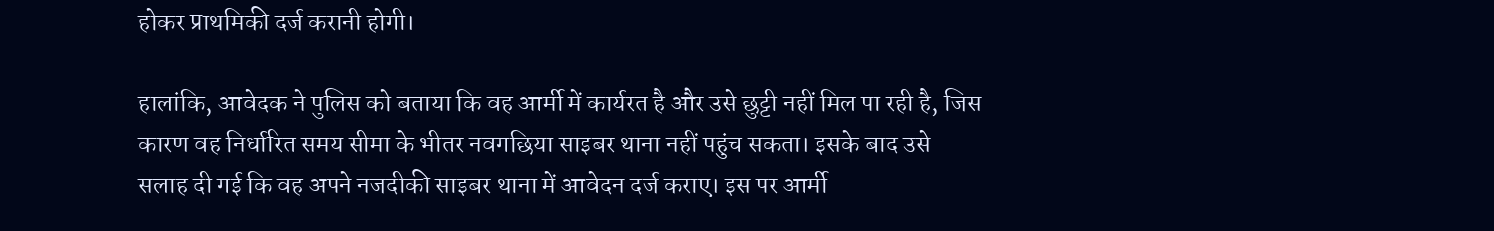होकर प्राथमिकी दर्ज करानी होगी।

हालांकि, आवेदक ने पुलिस को बताया कि वह आर्मी में कार्यरत है और उसे छुट्टी नहीं मिल पा रही है, जिस कारण वह निर्धारित समय सीमा के भीतर नवगछिया साइबर थाना नहीं पहुंच सकता। इसके बाद उसे सलाह दी गई कि वह अपने नजदीकी साइबर थाना में आवेदन दर्ज कराए। इस पर आर्मी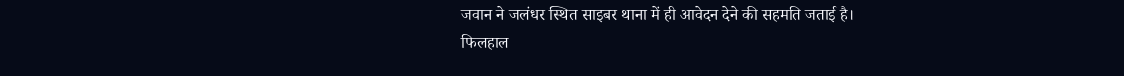जवान ने जलंधर स्थित साइबर थाना में ही आवेदन देने की सहमति जताई है।
फिलहाल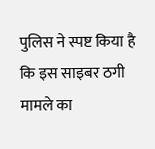पुलिस ने स्पष्ट किया है कि इस साइबर ठगी मामले का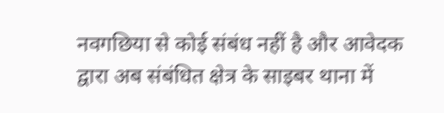नवगछिया से कोई संबंध नहीं है और आवेदक द्वारा अब संबंधित क्षेत्र के साइबर थाना में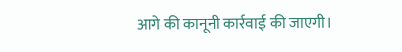आगे की कानूनी कार्रवाई की जाएगी।